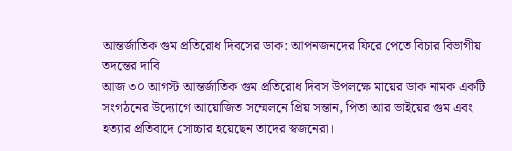আন্তর্জাতিক গুম প্রতিরোধ দিবসের ডাক: আপনজনদের ফিরে পেতে বিচার বিভাগীয় তদন্তের দাবি
আজ ৩০ আগস্ট আন্তর্জাতিক গুম প্রতিরোধ দিবস উপলক্ষে মায়ের ডাক নামক একটি সংগঠনের উদ্যোগে আয়োজিত সম্মেলনে প্রিয় সন্তান, পিতা আর ভাইয়ের গুম এবং হত্যার প্রতিবাদে সোচ্চার হয়েছেন তাদের স্বজনেরা।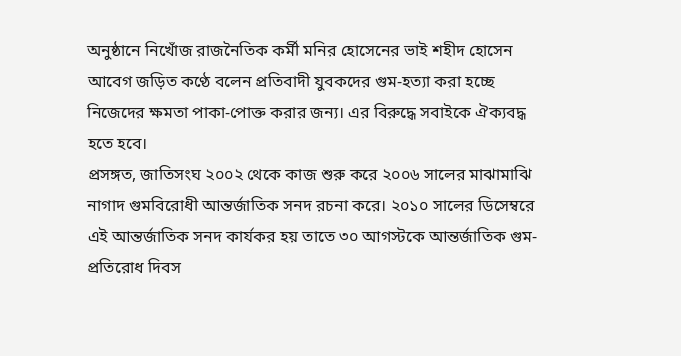অনুষ্ঠানে নিখোঁজ রাজনৈতিক কর্মী মনির হোসেনের ভাই শহীদ হোসেন আবেগ জড়িত কণ্ঠে বলেন প্রতিবাদী যুবকদের গুম-হত্যা করা হচ্ছে নিজেদের ক্ষমতা পাকা-পোক্ত করার জন্য। এর বিরুদ্ধে সবাইকে ঐক্যবদ্ধ হতে হবে।
প্রসঙ্গত, জাতিসংঘ ২০০২ থেকে কাজ শুরু করে ২০০৬ সালের মাঝামাঝি নাগাদ গুমবিরোধী আন্তর্জাতিক সনদ রচনা করে। ২০১০ সালের ডিসেম্বরে এই আন্তর্জাতিক সনদ কার্যকর হয় তাতে ৩০ আগস্টকে আন্তর্জাতিক গুম-প্রতিরোধ দিবস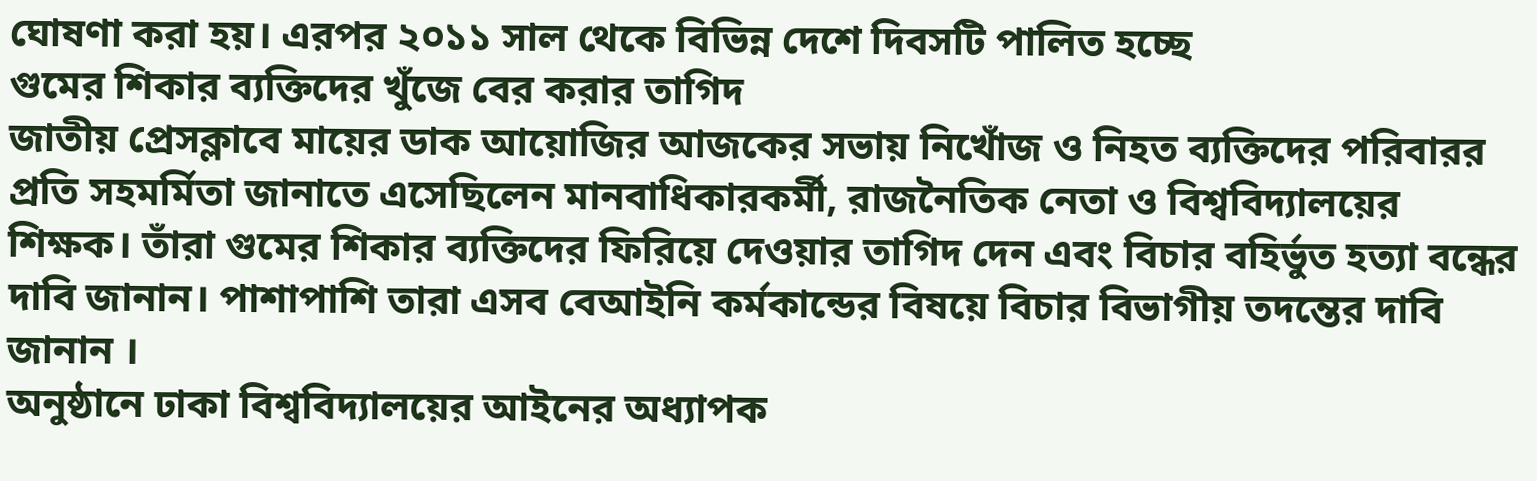ঘোষণা করা হয়। এরপর ২০১১ সাল থেকে বিভিন্ন দেশে দিবসটি পালিত হচ্ছে
গুমের শিকার ব্যক্তিদের খুঁজে বের করার তাগিদ
জাতীয় প্রেসক্লাবে মায়ের ডাক আয়োজির আজকের সভায় নিখোঁজ ও নিহত ব্যক্তিদের পরিবারর প্রতি সহমর্মিতা জানাতে এসেছিলেন মানবাধিকারকর্মী, রাজনৈতিক নেতা ও বিশ্ববিদ্যালয়ের শিক্ষক। তাঁরা গুমের শিকার ব্যক্তিদের ফিরিয়ে দেওয়ার তাগিদ দেন এবং বিচার বহির্ভুত হত্যা বন্ধের দাবি জানান। পাশাপাশি তারা এসব বেআইনি কর্মকান্ডের বিষয়ে বিচার বিভাগীয় তদন্তের দাবি জানান ।
অনুষ্ঠানে ঢাকা বিশ্ববিদ্যালয়ের আইনের অধ্যাপক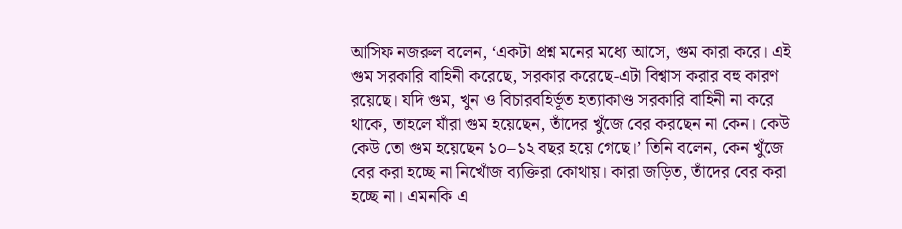আসিফ নজরুল বলেন, ‘একটা প্রশ্ন মনের মধ্যে আসে, গুম কারা করে। এই গুম সরকারি বাহিনী করেছে, সরকার করেছে-এটা বিশ্বাস করার বহু কারণ রয়েছে। যদি গুম, খুন ও বিচারবহির্ভূত হত্যাকাণ্ড সরকারি বাহিনী না করে থাকে, তাহলে যাঁরা গুম হয়েছেন, তাঁদের খুঁজে বের করছেন না কেন। কেউ কেউ তো গুম হয়েছেন ১০–১২ বছর হয়ে গেছে।’ তিনি বলেন, কেন খুঁজে বের করা হচ্ছে না নিখোঁজ ব্যক্তিরা কোথায়। কারা জড়িত, তাঁদের বের করা হচ্ছে না। এমনকি এ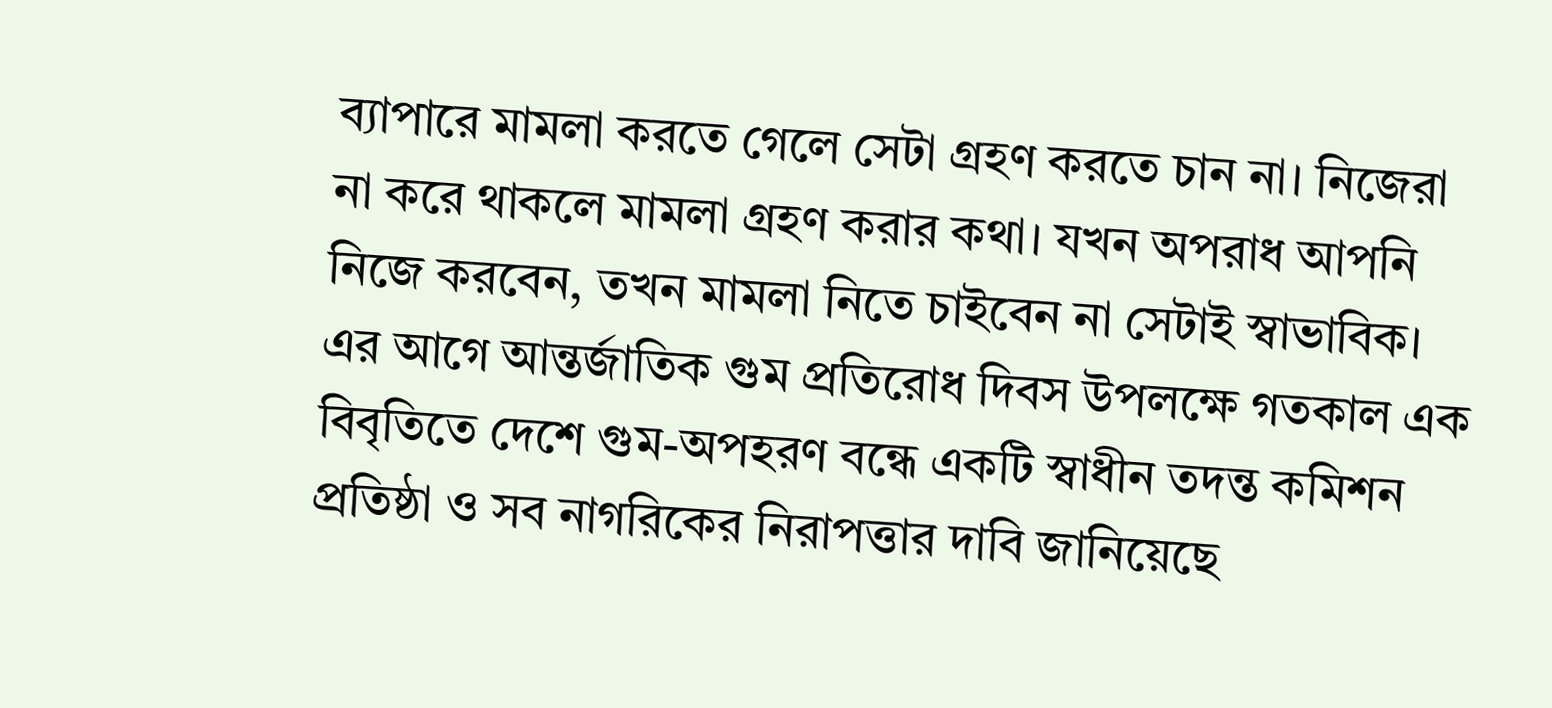ব্যাপারে মামলা করতে গেলে সেটা গ্রহণ করতে চান না। নিজেরা না করে থাকলে মামলা গ্রহণ করার কথা। যখন অপরাধ আপনি নিজে করবেন, তখন মামলা নিতে চাইবেন না সেটাই স্বাভাবিক।
এর আগে আন্তর্জাতিক গুম প্রতিরোধ দিবস উপলক্ষে গতকাল এক বিবৃতিতে দেশে গুম-অপহরণ বন্ধে একটি স্বাধীন তদন্ত কমিশন প্রতিষ্ঠা ও সব নাগরিকের নিরাপত্তার দাবি জানিয়েছে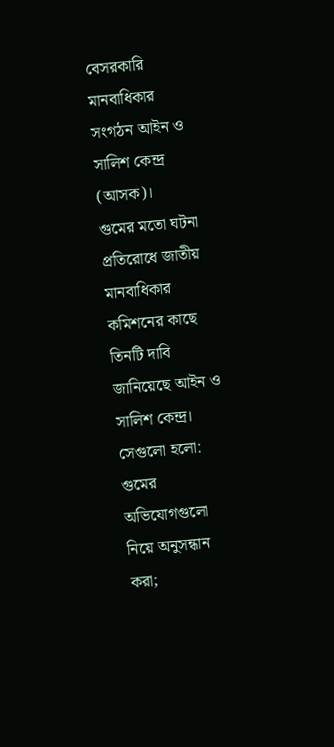বেসরকারি মানবাধিকার সংগঠন আইন ও সালিশ কেন্দ্র (আসক)।
গুমের মতো ঘটনা প্রতিরোধে জাতীয় মানবাধিকার কমিশনের কাছে তিনটি দাবি জানিয়েছে আইন ও সালিশ কেন্দ্র। সেগুলো হলো: গুমের অভিযোগগুলো নিয়ে অনুসন্ধান করা;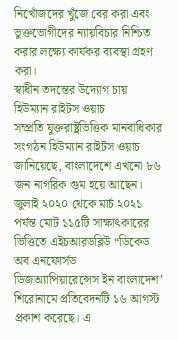নিখোঁজদের খুঁজে বের করা এবং ভুক্তভোগীদের ন্যায়বিচার নিশ্চিত করার লক্ষ্যে কার্যকর ব্যবস্থা গ্রহণ করা।
স্বাধীন তদন্তের উদ্যোগ চায় হিউম্যান রাইটস ওয়াচ
সম্প্রতি যুক্তরাষ্ট্রভিত্তিক মানবাধিকার সংগঠন হিউম্যান রাইটস ওয়াচ জানিয়েছে, বাংলাদেশে এখনো ৮৬ জন নাগরিক গুম হয়ে আছেন।
জুলাই ২০২০ থেকে মার্চ ২০২১ পর্যন্ত মোট ১১৫টি সাক্ষাৎকারের ভিত্তিতে এইচআরডব্লিউ “ডিকেড অব এনফোর্সড ডিজঅ্যাপিয়ারেন্সেস ইন বাংলাদেশ’ শিরোনামে প্রতিবেদনটি ১৬ আগস্ট প্রকাশ করেছে। এ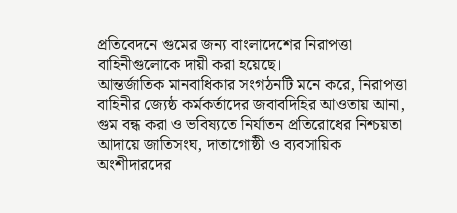প্রতিবেদনে গুমের জন্য বাংলাদেশের নিরাপত্তা বাহিনীগুলোকে দায়ী করা হয়েছে।
আন্তর্জাতিক মানবাধিকার সংগঠনটি মনে করে, নিরাপত্তা বাহিনীর জ্যেষ্ঠ কর্মকর্তাদের জবাবদিহির আওতায় আনা, গুম বন্ধ করা ও ভবিষ্যতে নির্যাতন প্রতিরোধের নিশ্চয়তা আদায়ে জাতিসংঘ, দাতাগোষ্ঠী ও ব্যবসায়িক অংশীদারদের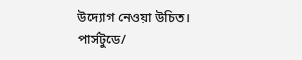উদ্যোগ নেওয়া উচিত।
পার্সটুডে/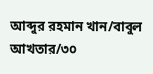আব্দুর রহমান খান/বাবুল আখতার/৩০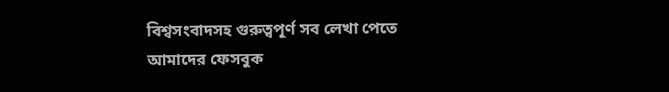বিশ্বসংবাদসহ গুরুত্বপূর্ণ সব লেখা পেতে আমাদের ফেসবুক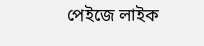পেইজে লাইক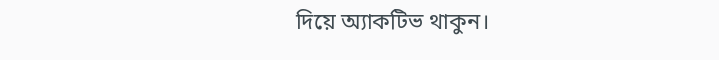দিয়ে অ্যাকটিভ থাকুন।